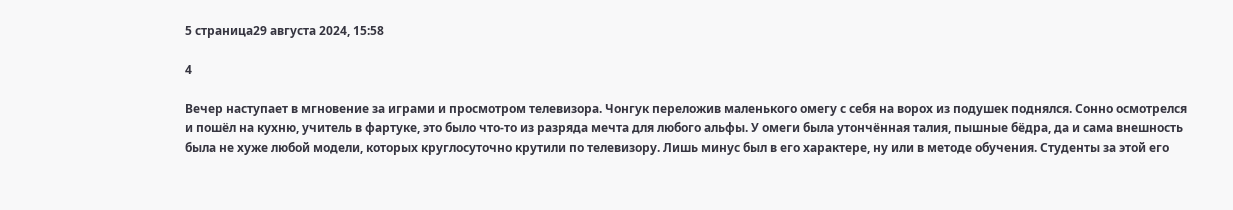5 страница29 августа 2024, 15:58

4

Вечер наступает в мгновение за играми и просмотром телевизора. Чонгук переложив маленького омегу с себя на ворох из подушек поднялся. Сонно осмотрелся и пошëл на кухню, учитель в фартуке, это было что-то из разряда мечта для любого альфы. У омеги была утончённая талия, пышные бëдра, да и сама внешность была не хуже любой модели, которых круглосуточно крутили по телевизору. Лишь минус был в его характере, ну или в методе обучения. Студенты за этой его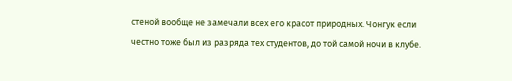стеной вообще не замечали всех его красот природных. Чонгук если честно тоже был из разряда тех студентов, до той самой ночи в клубе.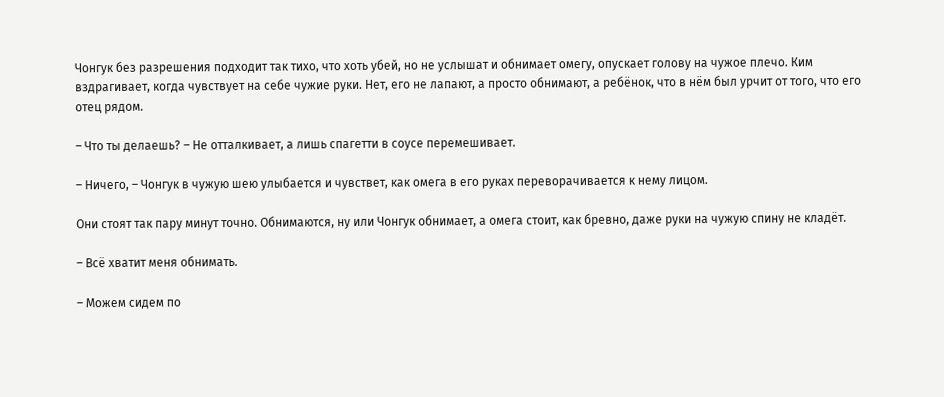Чонгук без разрешения подходит так тихо, что хоть убей, но не услышат и обнимает омегу, опускает голову на чужое плечо. Ким вздрагивает, когда чувствует на себе чужие руки. Нет, его не лапают, а просто обнимают, а ребëнок, что в нëм был урчит от того, что его отец рядом.

– Что ты делаешь? – Не отталкивает, а лишь спагетти в соусе перемешивает.

– Ничего, – Чонгук в чужую шею улыбается и чувствет, как омега в его руках переворачивается к нему лицом.

Они стоят так пару минут точно. Обнимаются, ну или Чонгук обнимает, а омега стоит, как бревно, даже руки на чужую спину не кладëт.

– Всë хватит меня обнимать.

– Можем сидем по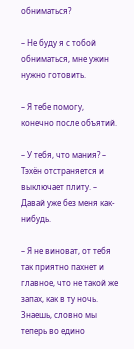обниматься?

– Не буду я с тобой обниматься, мне ужин нужно готовить.

– Я тебе помогу, конечно после объятий.

– У тебя, что мания? – Тэхён отстраняется и выключает плиту. – Давай уже без меня как-нибудь.

– Я не виноват, от тебя так приятно пахнет и главное, что не такой же запах, как в ту ночь. Знаешь, словно мы теперь во едино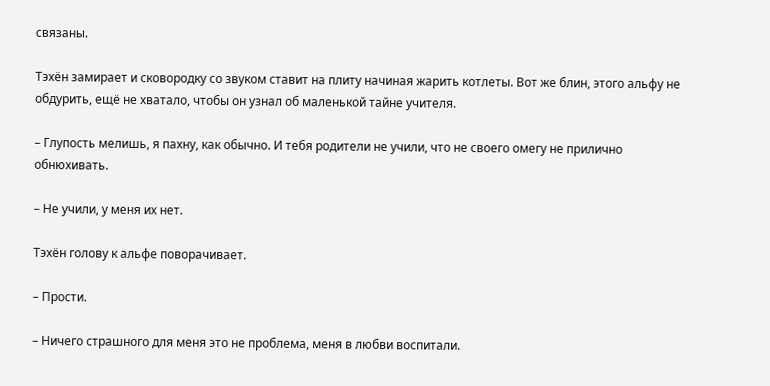связаны.

Тэхён замирает и сковородку со звуком ставит на плиту начиная жарить котлеты. Вот же блин, этого альфу не обдурить, ещë не хватало, чтобы он узнал об маленькой тайне учителя.

– Глупость мелишь, я пахну, как обычно. И тебя родители не учили, что не своего омегу не прилично обнюхивать.

– Не учили, у меня их нет.

Тэхён голову к альфе поворачивает.

– Прости.

– Ничего страшного для меня это не проблема, меня в любви воспитали.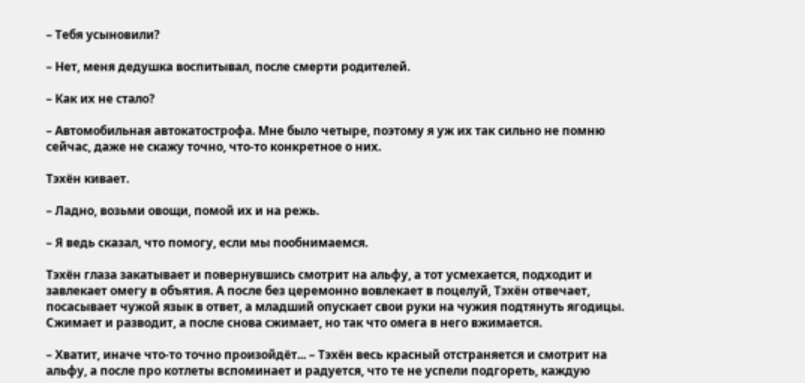– Тебя усыновили?

– Нет, меня дедушка воспитывал, после смерти родителей.

– Как их не стало?

– Автомобильная автокатострофа. Мне было четыре, поэтому я уж их так сильно не помню сейчас, даже не скажу точно, что-то конкретное о них.

Тэхён кивает.

– Ладно, возьми овощи, помой их и на режь.

– Я ведь сказал, что помогу, если мы пообнимаемся.

Тэхён глаза закатывает и повернувшись смотрит на альфу, а тот усмехается, подходит и завлекает омегу в объятия. А после без церемонно вовлекает в поцелуй, Тэхён отвечает, посасывает чужой язык в ответ, а младший опускает свои руки на чужия подтянуть ягодицы. Сжимает и разводит, а после снова сжимает, но так что омега в него вжимается.

– Хватит, иначе что-то точно произойдёт... – Тэхён весь красный отстраняется и смотрит на альфу, а после про котлеты вспоминает и радуется, что те не успели подгореть, каждую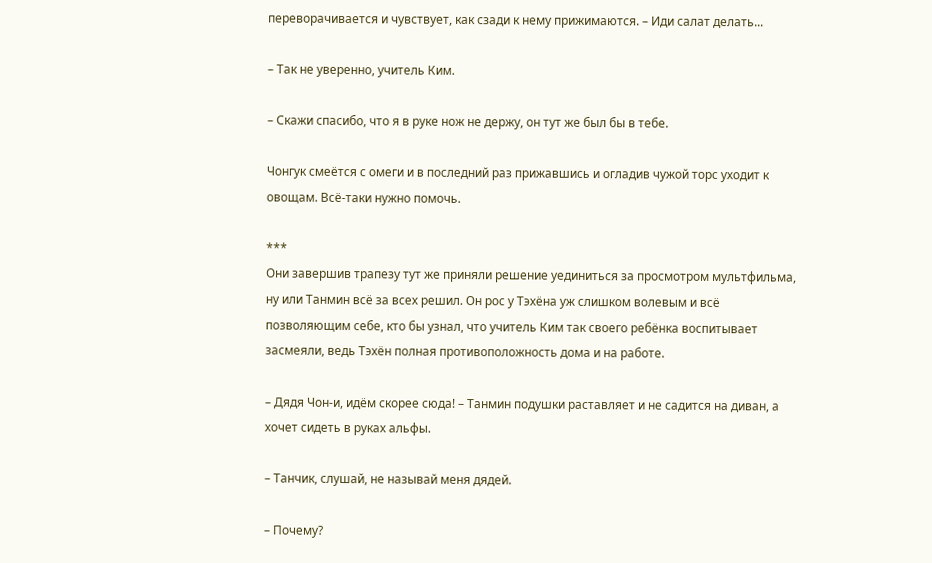переворачивается и чувствует, как сзади к нему прижимаются. – Иди салат делать...

– Так не уверенно, учитель Ким.

– Скажи спасибо, что я в руке нож не держу, он тут же был бы в тебе.

Чонгук смеëтся с омеги и в последний раз прижавшись и огладив чужой торс уходит к овощам. Всë-таки нужно помочь.

***
Они завершив трапезу тут же приняли решение уединиться за просмотром мультфильма, ну или Танмин всë за всех решил. Он рос у Тэхëна уж слишком волевым и всë позволяющим себе, кто бы узнал, что учитель Ким так своего ребëнка воспитывает засмеяли, ведь Тэхён полная противоположность дома и на работе.

– Дядя Чон-и, идëм скорее сюда! – Танмин подушки раставляет и не садится на диван, а хочет сидеть в руках альфы.

– Танчик, слушай, не называй меня дядей.

– Почему?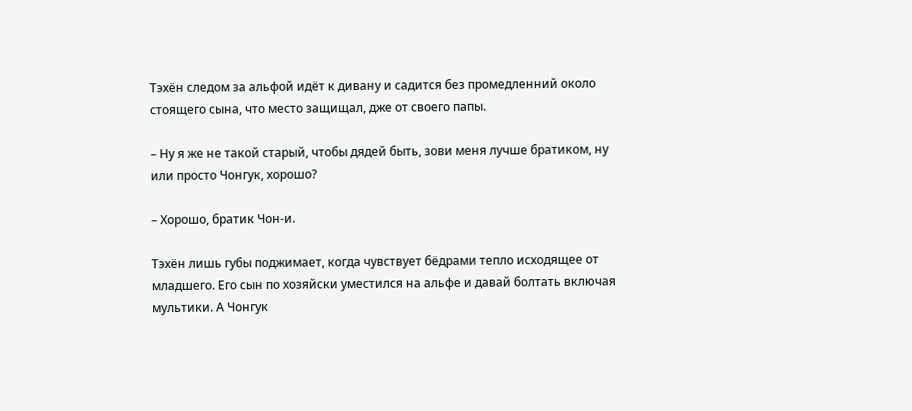Тэхён следом за альфой идëт к дивану и садится без промедленний около стоящего сына, что место защищал, дже от своего папы.

– Ну я же не такой старый, чтобы дядей быть, зови меня лучше братиком, ну или просто Чонгук, хорошо?

– Хорошо, братик Чон-и.

Тэхён лишь губы поджимает, когда чувствует бëдрами тепло исходящее от младшего. Его сын по хозяйски уместился на альфе и давай болтать включая мультики. А Чонгук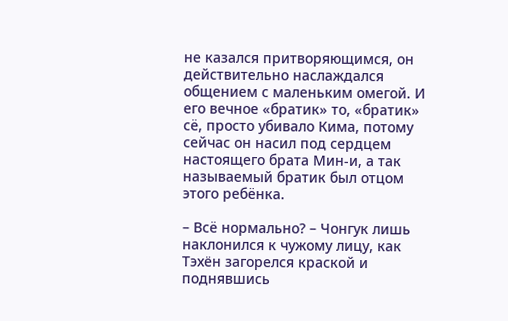не казался притворяющимся, он действительно наслаждался общением с маленьким омегой. И его вечное «братик» то, «братик» сë, просто убивало Кима, потому сейчас он насил под сердцем настоящего брата Мин-и, а так называемый братик был отцом этого ребëнка.

– Всë нормально? – Чонгук лишь наклонился к чужому лицу, как Тэхён загорелся краской и поднявшись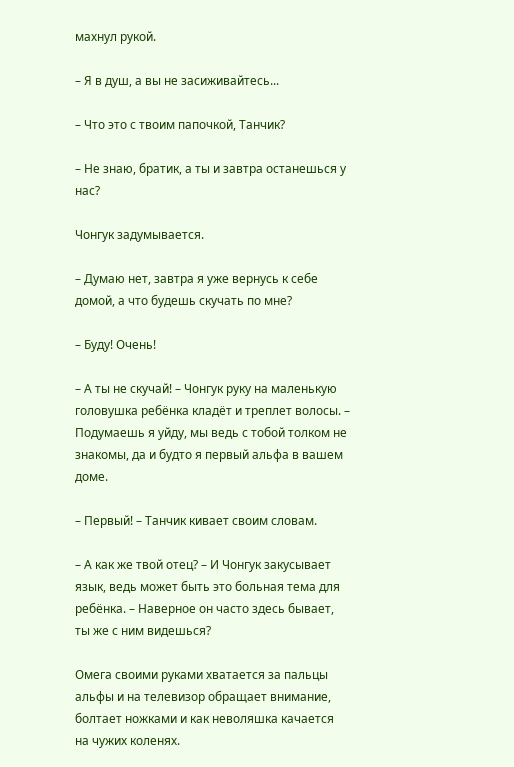махнул рукой.

– Я в душ, а вы не засиживайтесь...

– Что это с твоим папочкой, Танчик?

– Не знаю, братик, а ты и завтра останешься у нас?

Чонгук задумывается.

– Думаю нет, завтра я уже вернусь к себе домой, а что будешь скучать по мне?

– Буду! Очень!

– А ты не скучай! – Чонгук руку на маленькую головушка ребëнка кладëт и треплет волосы. – Подумаешь я уйду, мы ведь с тобой толком не знакомы, да и будто я первый альфа в вашем доме.

– Первый! – Танчик кивает своим словам.

– А как же твой отец? – И Чонгук закусывает язык, ведь может быть это больная тема для ребëнка. – Наверное он часто здесь бывает, ты же с ним видешься?

Омега своими руками хватается за пальцы альфы и на телевизор обращает внимание, болтает ножками и как неволяшка качается на чужих коленях.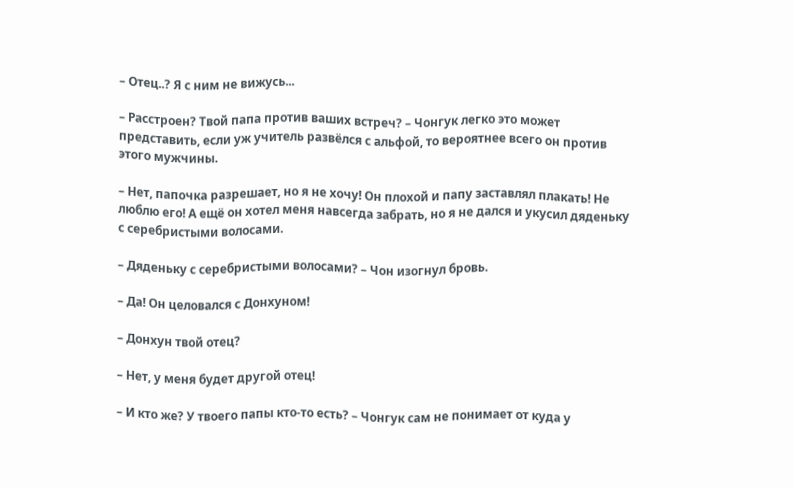– Отец..? Я с ним не вижусь...

– Расстроен? Твой папа против ваших встреч? – Чонгук легко это может представить, если уж учитель развëлся с альфой, то вероятнее всего он против этого мужчины.

– Нет, папочка разрешает, но я не хочу! Он плохой и папу заставлял плакать! Не люблю его! А ещë он хотел меня навсегда забрать, но я не дался и укусил дяденьку с серебристыми волосами.

– Дяденьку с серебристыми волосами? – Чон изогнул бровь.

– Да! Он целовался с Донхуном!

– Донхун твой отец?

– Нет, у меня будет другой отец!

– И кто же? У твоего папы кто-то есть? – Чонгук сам не понимает от куда у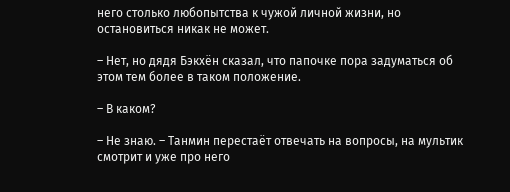него столько любопытства к чужой личной жизни, но остановиться никак не может.

– Нет, но дядя Бэкхëн сказал, что папочке пора задуматься об этом тем более в таком положение.

– В каком?

– Не знаю. – Танмин перестаëт отвечать на вопросы, на мультик смотрит и уже про него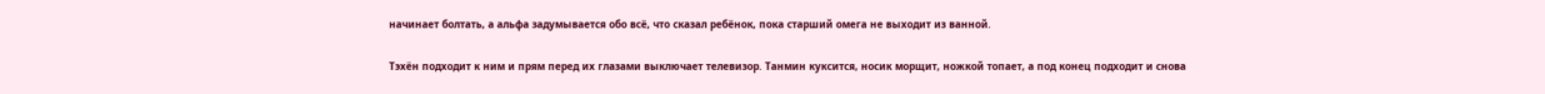начинает болтать, а альфа задумывается обо всë, что сказал ребëнок, пока старший омега не выходит из ванной.

Тэхён подходит к ним и прям перед их глазами выключает телевизор. Танмин куксится, носик морщит, ножкой топает, а под конец подходит и снова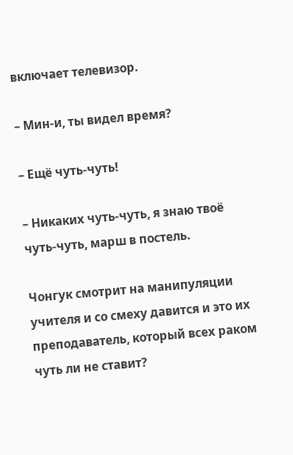включает телевизор.

– Мин-и, ты видел время?

– Ещë чуть-чуть!

– Никаких чуть-чуть, я знаю твоë чуть-чуть, марш в постель.

Чонгук смотрит на манипуляции учителя и со смеху давится и это их преподаватель, который всех раком чуть ли не ставит?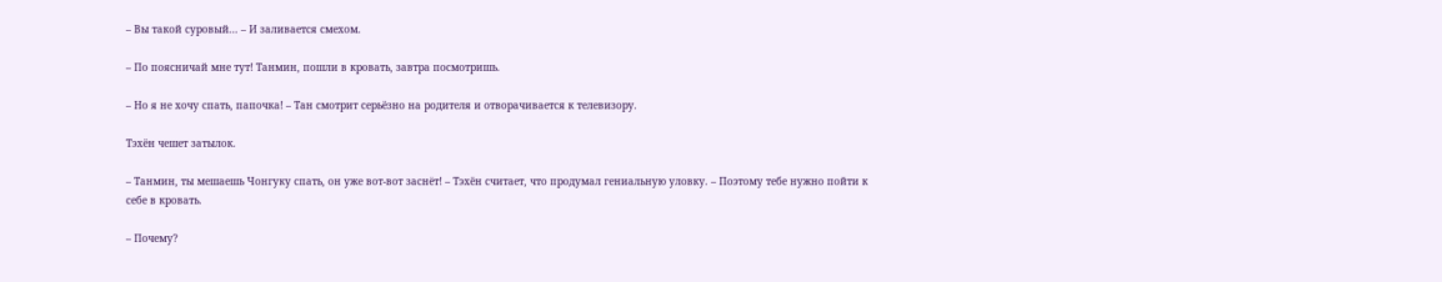– Вы такой суровый... – И заливается смехом.

– По поясничай мне тут! Танмин, пошли в кровать, завтра посмотришь.

– Но я не хочу спать, папочка! – Тан смотрит серьёзно на родителя и отворачивается к телевизору.

Тэхён чешет затылок.

– Танмин, ты мешаешь Чонгуку спать, он уже вот-вот заснëт! – Тэхён считает, что продумал гениальную уловку. – Поэтому тебе нужно пойти к себе в кровать.

– Почему?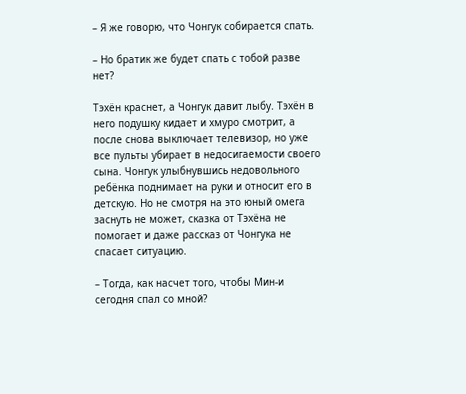– Я же говорю, что Чонгук собирается спать.

– Но братик же будет спать с тобой разве нет?

Тэхён краснет, а Чонгук давит лыбу. Тэхён в него подушку кидает и хмуро смотрит, а после снова выключает телевизор, но уже все пульты убирает в недосигаемости своего сына. Чонгук улыбнувшись недовольного ребëнка поднимает на руки и относит его в детскую. Но не смотря на это юный омега заснуть не может, сказка от Тэхëна не помогает и даже рассказ от Чонгука не спасает ситуацию.

– Тогда, как насчет того, чтобы Мин-и сегодня спал со мной?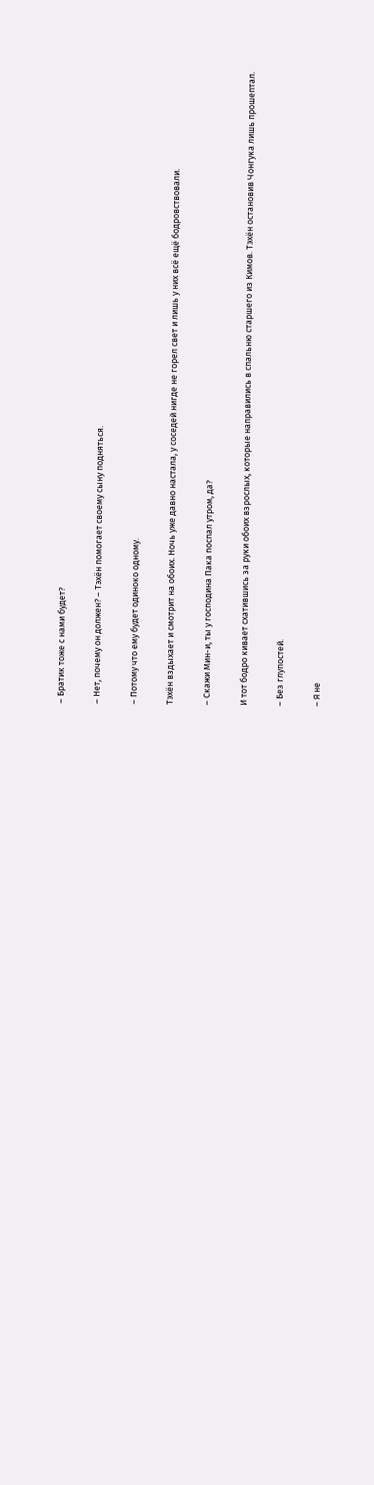– Братик тоже с нами будет?

– Нет, почему он должен? – Тэхён помогает своему сыну подняться.

– Потому что ему будет одиноко одному.

Тэхён вздыхает и смотрит на обоих. Ночь уже давно настала, у соседей нигде не горел свет и лишь у них всë ещë бодровствовали.

– Скажи Мин-и, ты у господина Пака поспал утром, да?

И тот бодро кивает схатившись за руки обоих взрослых, которые направились в спальню старшего из Кимов. Тэхён остановив Чонгука лишь прошептал.

– Без глупостей.

– Я не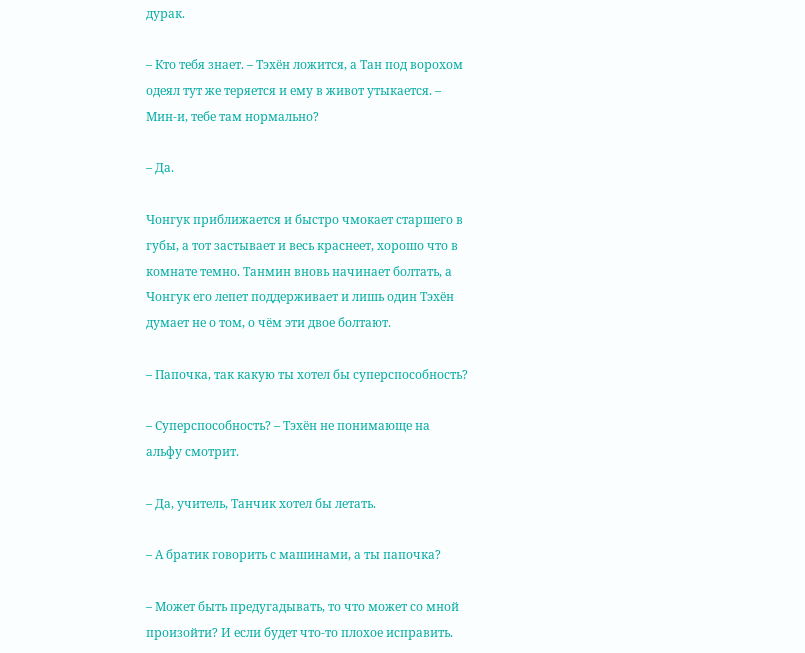дурак.

– Кто тебя знает. – Тэхён ложится, а Тан под ворохом одеял тут же теряется и ему в живот утыкается. – Мин-и, тебе там нормально?

– Да.

Чонгук приближается и быстро чмокает старшего в губы, а тот застывает и весь краснеет, хорошо что в комнате темно. Танмин вновь начинает болтать, а Чонгук его лепет поддерживает и лишь один Тэхён думает не о том, о чëм эти двое болтают.

– Папочка, так какую ты хотел бы суперспособность?

– Суперспособность? – Тэхён не понимающе на альфу смотрит.

– Да, учитель, Танчик хотел бы летать.

– А братик говорить с машинами, а ты папочка?

– Может быть предугадывать, то что может со мной произойти? И если будет что-то плохое исправить.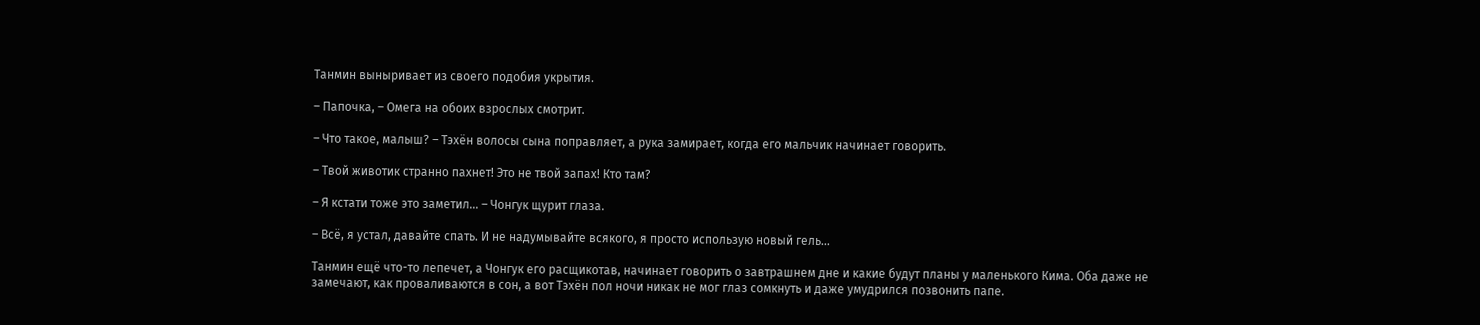Танмин выныривает из своего подобия укрытия.

– Папочка, – Омега на обоих взрослых смотрит.

– Что такое, малыш? – Тэхён волосы сына поправляет, а рука замирает, когда его мальчик начинает говорить.

– Твой животик странно пахнет! Это не твой запах! Кто там?

– Я кстати тоже это заметил... – Чонгук щурит глаза.

– Всë, я устал, давайте спать. И не надумывайте всякого, я просто использую новый гель...

Танмин ещë что-то лепечет, а Чонгук его расщикотав, начинает говорить о завтрашнем дне и какие будут планы у маленького Кима. Оба даже не замечают, как проваливаются в сон, а вот Тэхён пол ночи никак не мог глаз сомкнуть и даже умудрился позвонить папе.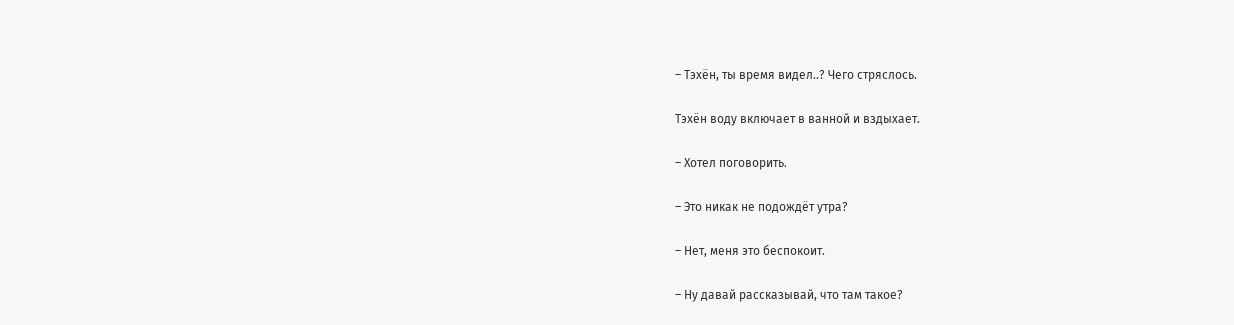– Тэхён, ты время видел..? Чего стряслось.

Тэхён воду включает в ванной и вздыхает.

– Хотел поговорить.

– Это никак не подождёт утра?

– Нет, меня это беспокоит.

– Ну давай рассказывай, что там такое?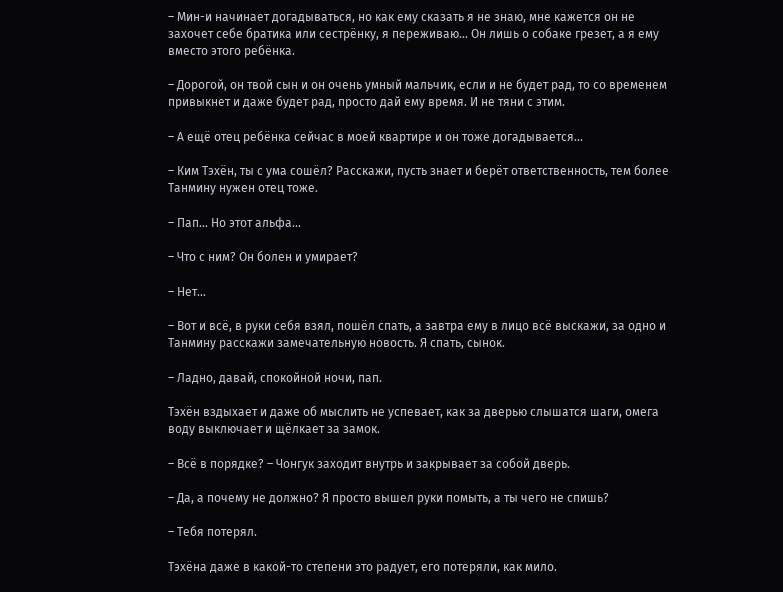– Мин-и начинает догадываться, но как ему сказать я не знаю, мне кажется он не захочет себе братика или сестрëнку, я переживаю... Он лишь о собаке грезет, а я ему вместо этого ребëнка.

– Дорогой, он твой сын и он очень умный мальчик, если и не будет рад, то со временем привыкнет и даже будет рад, просто дай ему время. И не тяни с этим.

– А ещë отец ребëнка сейчас в моей квартире и он тоже догадывается...

– Ким Тэхён, ты с ума сошëл? Расскажи, пусть знает и берëт ответственность, тем более Танмину нужен отец тоже.

– Пап... Но этот альфа...

– Что с ним? Он болен и умирает?

– Нет...

– Вот и всë, в руки себя взял, пошëл спать, а завтра ему в лицо всë выскажи, за одно и Танмину расскажи замечательную новость. Я спать, сынок.

– Ладно, давай, спокойной ночи, пап.

Тэхён вздыхает и даже об мыслить не успевает, как за дверью слышатся шаги, омега воду выключает и щëлкает за замок.

– Всë в порядке? – Чонгук заходит внутрь и закрывает за собой дверь.

– Да, а почему не должно? Я просто вышел руки помыть, а ты чего не спишь?

– Тебя потерял.

Тэхёна даже в какой-то степени это радует, его потеряли, как мило.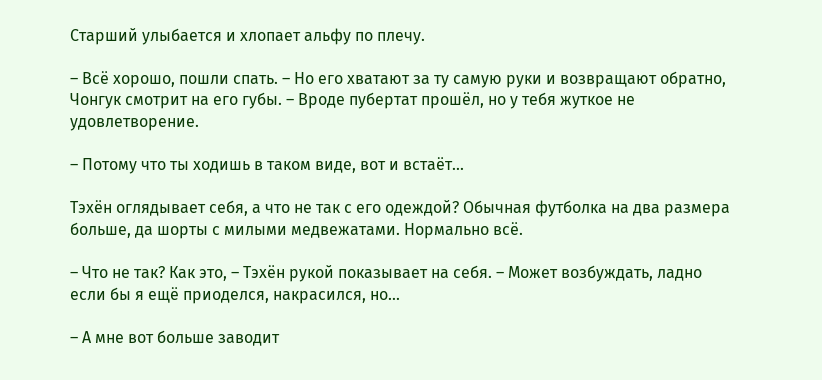Старший улыбается и хлопает альфу по плечу.

– Всë хорошо, пошли спать. – Но его хватают за ту самую руки и возвращают обратно, Чонгук смотрит на его губы. – Вроде пубертат прошëл, но у тебя жуткое не удовлетворение.

– Потому что ты ходишь в таком виде, вот и встаëт...

Тэхён оглядывает себя, а что не так с его одеждой? Обычная футболка на два размера больше, да шорты с милыми медвежатами. Нормально всë.

– Что не так? Как это, – Тэхён рукой показывает на себя. – Может возбуждать, ладно если бы я ещë приоделся, накрасился, но...

– А мне вот больше заводит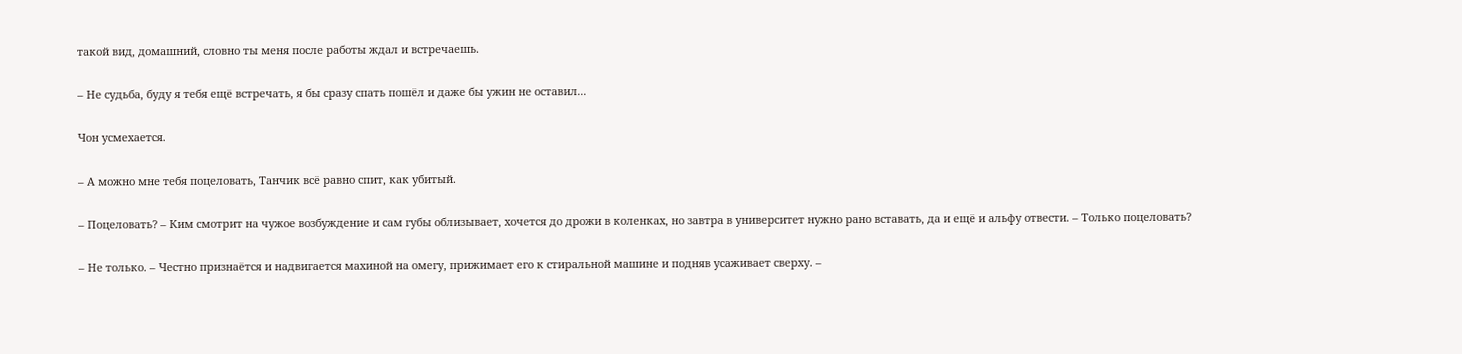такой вид, домашний, словно ты меня после работы ждал и встречаешь.

– Не судьба, буду я тебя ещë встречать, я бы сразу спать пошëл и даже бы ужин не оставил...

Чон усмехается.

– А можно мне тебя поцеловать, Танчик всë равно спит, как убитый.

– Поцеловать? – Ким смотрит на чужое возбуждение и сам губы облизывает, хочется до дрожи в коленках, но завтра в университет нужно рано вставать, да и ещë и альфу отвести. – Только поцеловать?

– Не только. – Честно признаëтся и надвигается махиной на омегу, прижимает его к стиральной машине и подняв усаживает сверху. –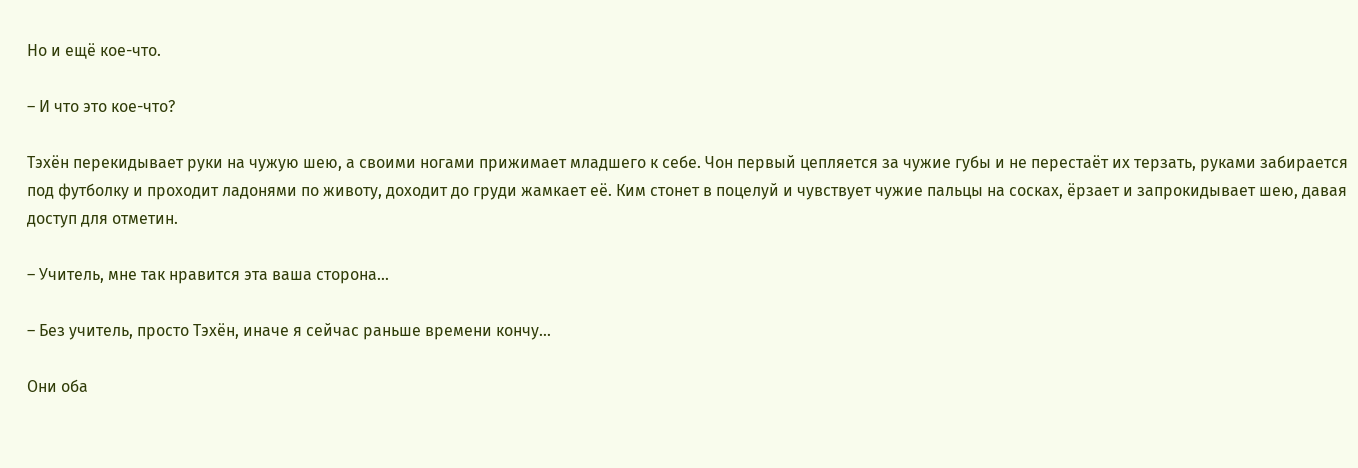Но и ещë кое-что.

– И что это кое-что?

Тэхён перекидывает руки на чужую шею, а своими ногами прижимает младшего к себе. Чон первый цепляется за чужие губы и не перестаëт их терзать, руками забирается под футболку и проходит ладонями по животу, доходит до груди жамкает еë. Ким стонет в поцелуй и чувствует чужие пальцы на сосках, ëрзает и запрокидывает шею, давая доступ для отметин.

– Учитель, мне так нравится эта ваша сторона...

– Без учитель, просто Тэхён, иначе я сейчас раньше времени кончу...

Они оба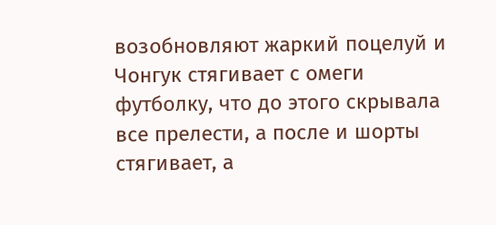возобновляют жаркий поцелуй и Чонгук стягивает с омеги футболку, что до этого скрывала все прелести, а после и шорты стягивает, а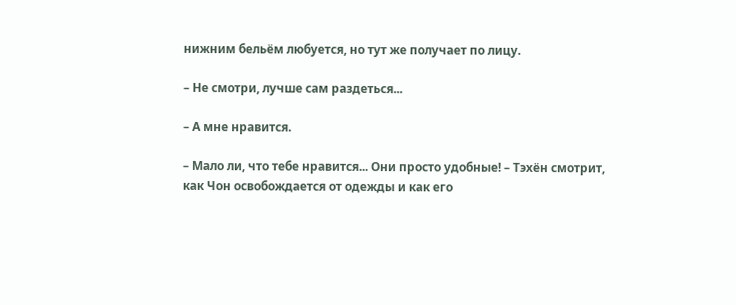нижним бельём любуется, но тут же получает по лицу.

– Не смотри, лучше сам раздеться...

– А мне нравится.

– Мало ли, что тебе нравится... Они просто удобные! – Тэхён смотрит, как Чон освобождается от одежды и как его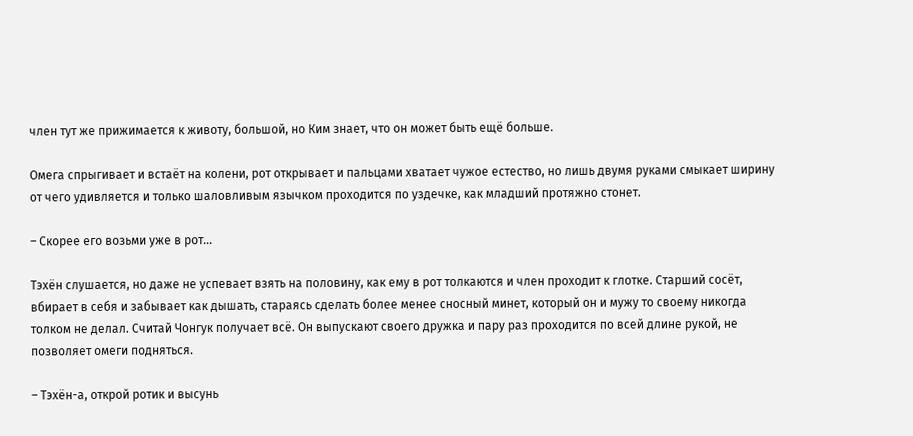член тут же прижимается к животу, большой, но Ким знает, что он может быть ещë больше.

Омега спрыгивает и встаëт на колени, рот открывает и пальцами хватает чужое естество, но лишь двумя руками смыкает ширину от чего удивляется и только шаловливым язычком проходится по уздечке, как младший протяжно стонет.

– Скорее его возьми уже в рот...

Тэхён слушается, но даже не успевает взять на половину, как ему в рот толкаются и член проходит к глотке. Старший сосëт, вбирает в себя и забывает как дышать, стараясь сделать более менее сносный минет, который он и мужу то своему никогда толком не делал. Считай Чонгук получает всë. Он выпускают своего дружка и пару раз проходится по всей длине рукой, не позволяет омеги подняться.

– Тэхён-а, открой ротик и высунь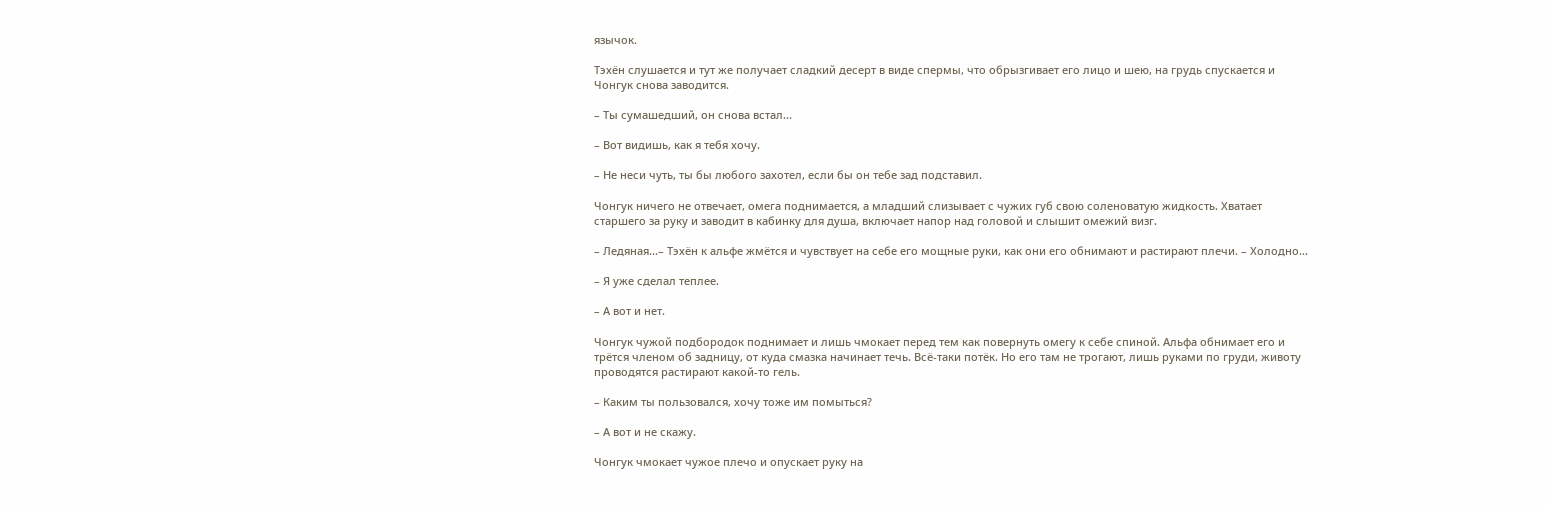язычок.

Тэхён слушается и тут же получает сладкий десерт в виде спермы, что обрызгивает его лицо и шею, на грудь спускается и Чонгук снова заводится.

– Ты сумашедший, он снова встал...

– Вот видишь, как я тебя хочу.

– Не неси чуть, ты бы любого захотел, если бы он тебе зад подставил.

Чонгук ничего не отвечает, омега поднимается, а младший слизывает с чужих губ свою соленоватую жидкость. Хватает старшего за руку и заводит в кабинку для душа, включает напор над головой и слышит омежий визг.

– Ледяная...– Тэхён к альфе жмëтся и чувствует на себе его мощные руки, как они его обнимают и растирают плечи. – Холодно...

– Я уже сделал теплее.

– А вот и нет.

Чонгук чужой подбородок поднимает и лишь чмокает перед тем как повернуть омегу к себе спиной. Альфа обнимает его и трëтся членом об задницу, от куда смазка начинает течь. Всë-таки потëк. Но его там не трогают, лишь руками по груди, животу проводятся растирают какой-то гель.

– Каким ты пользовался, хочу тоже им помыться?

– А вот и не скажу.

Чонгук чмокает чужое плечо и опускает руку на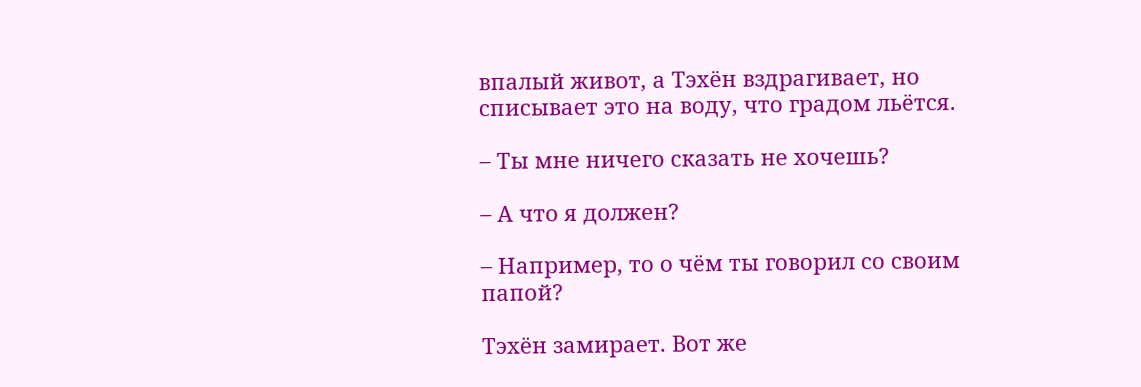впалый живот, а Тэхён вздрагивает, но списывает это на воду, что градом льëтся.

– Ты мне ничего сказать не хочешь?

– А что я должен?

– Например, то о чëм ты говорил со своим папой?

Тэхён замирает. Вот же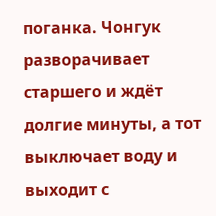поганка. Чонгук разворачивает старшего и ждëт долгие минуты, а тот выключает воду и выходит с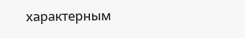характерным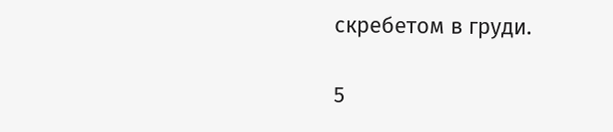скребетом в груди.

5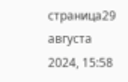страница29 августа 2024, 15:58